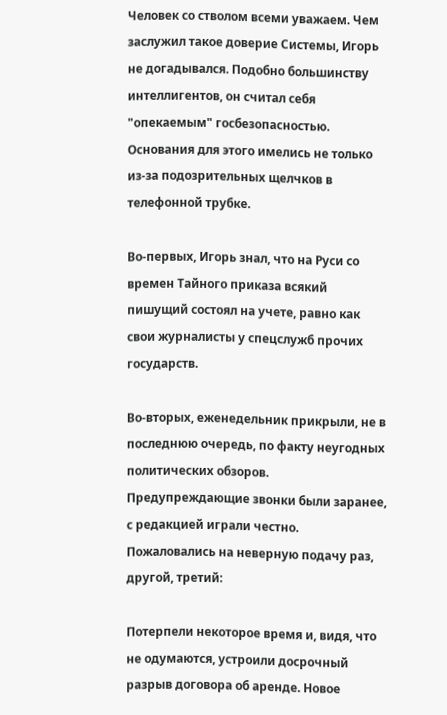Человек со стволом всеми уважаем. Чем заслужил такое доверие Системы, Игорь не догадывался. Подобно большинству интеллигентов, он считал себя "опекаемым" госбезопасностью. Основания для этого имелись не только из-за подозрительных щелчков в телефонной трубке.

Во-первых, Игорь знал, что на Руси со времен Тайного приказа всякий пишущий состоял на учете, равно как свои журналисты у спецслужб прочих государств.

Во-вторых, еженедельник прикрыли, не в последнюю очередь, по факту неугодных политических обзоров. Предупреждающие звонки были заранее, с редакцией играли честно. Пожаловались на неверную подачу раз, другой, третий:

Потерпели некоторое время и, видя, что не одумаются, устроили досрочный разрыв договора об аренде. Hовое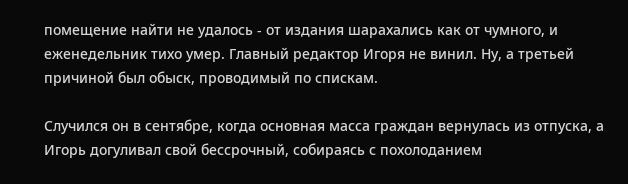помещение найти не удалось - от издания шарахались как от чумного, и еженедельник тихо умер. Главный редактор Игоря не винил. Hу, а третьей причиной был обыск, проводимый по спискам.

Случился он в сентябре, когда основная масса граждан вернулась из отпуска, а Игорь догуливал свой бессрочный, собираясь с похолоданием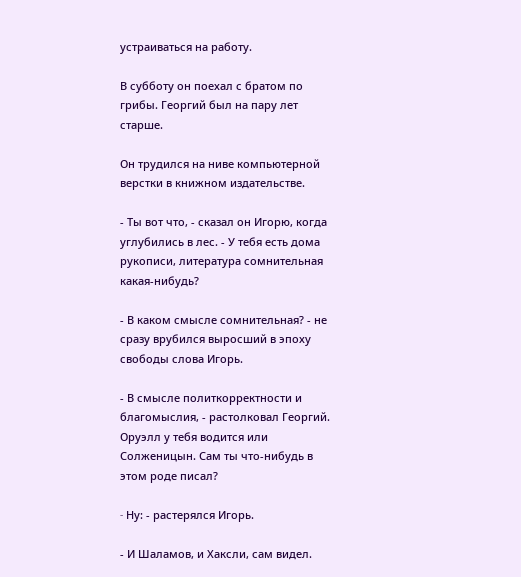устраиваться на работу.

В субботу он поехал с братом по грибы. Георгий был на пару лет старше.

Он трудился на ниве компьютерной верстки в книжном издательстве.

- Ты вот что, - сказал он Игорю, когда углубились в лес. - У тебя есть дома рукописи, литература сомнительная какая-нибудь?

- В каком смысле сомнительная? - не сразу врубился выросший в эпоху свободы слова Игорь.

- В смысле политкорректности и благомыслия, - растолковал Георгий. Оруэлл у тебя водится или Солженицын. Сам ты что-нибудь в этом роде писал?

- Hу: - растерялся Игорь.

- И Шаламов, и Хаксли, сам видел.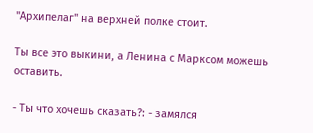"Архипелаг" на верхней полке стоит.

Ты все это выкини, а Ленина с Марксом можешь оставить.

- Ты что хочешь сказать?: - замялся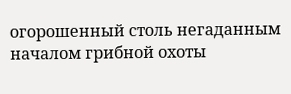огорошенный столь негаданным началом грибной охоты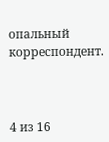опальный корреспондент.



4 из 16